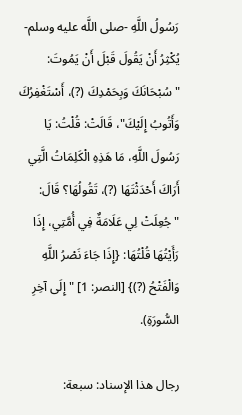رَسُولُ اللَّهِ -صلى اللَّه عليه وسلم- يُكْثِرُ أَنْ يَقُولَ قَبْلَ أَنْ يَمُوتَ: "سُبْحَانَكَ وَبِحَمْدِكَ (?)، أَسْتَغْفِرُكَ وَأَتُوبُ إِلَيْكَ"، قَالَتْ: قُلْتُ: يَا رَسُولَ اللَّهِ، مَا هَذِهِ الْكَلِمَاتُ الَّتِي أَرَاكَ أَحْدَثْتَهَا (?)، تَقُولُهَا؟ قَالَ: "جُعِلَتْ لِي عَلَامَةٌ فِي أُمَّتِي، إِذَا رَأَيْتُهَا قُلْتُهَا: {إِذَا جَاءَ نَصْرُ اللَّهِ وَالْفَتْحُ (?)} [النصر: 1] " إِلَى آخِرِ السُّورَةِ).

رجال هذا الإسناد: سبعة: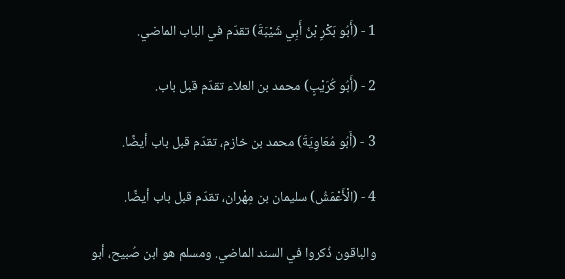1 - (أَبُو بَكْرِ بْنُ أَبِي شَيْبَةَ) تقدّم في الباب الماضي.

2 - (أَبُو كُرَيْبٍ) محمد بن العلاء تقدّم قبل باب.

3 - (أَبُو مُعَاوِيَةَ) محمد بن خازم، تقدّم قبل باب أيضًا.

4 - (الْأَعْمَشُ) سليمان بن مِهْران، تقدّم قبل باب أيضًا.

والباقون ذُكروا في السند الماضي. ومسلم هو ابن صُبيح، أبو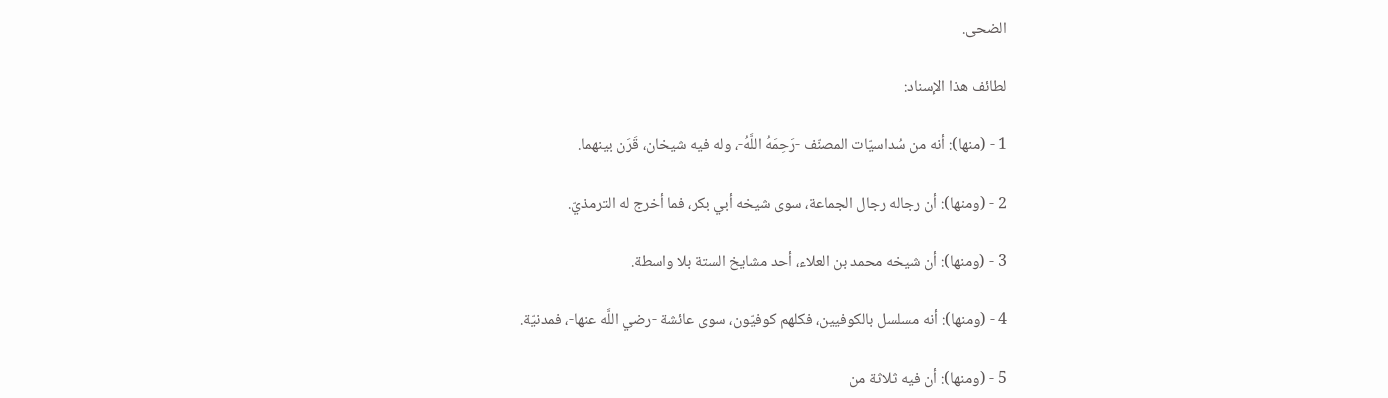الضحى.

لطائف هذا الإسناد:

1 - (منها): أنه من سُداسيّات المصنّف -رَحِمَهُ اللَّهُ-، وله فيه شيخان، قَرَن بينهما.

2 - (ومنها): أن رجاله رجال الجماعة، سوى شيخه أبي بكر، فما أخرج له الترمذيّ.

3 - (ومنها): أن شيخه محمد بن العلاء، أحد مشايخ الستة بلا واسطة.

4 - (ومنها): أنه مسلسل بالكوفيين، فكلهم كوفيّون، سوى عائشة -رضي اللَّه عنها-، فمدنيّة.

5 - (ومنها): أن فيه ثلاثة من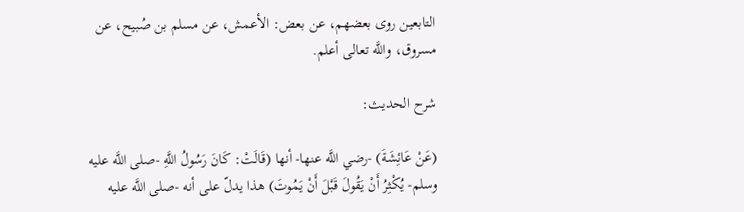التابعين روى بعضهم، عن بعض: الأعمش، عن مسلم بن صُبيح، عن مسروق، واللَّه تعالى أعلم.

شرح الحديث:

(عَنْ عَائِشَةَ) -رضي اللَّه عنها- أنها (قَالَتْ: كَانَ رَسُولُ اللَّهِ -صلى اللَّه عليه وسلم- يُكْثِرُ أَنْ يَقُولَ قَبْلَ أَنْ يَمُوتَ) هذا يدلّ على أنه -صلى اللَّه عليه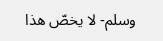وسلم- لا يخصّ هذا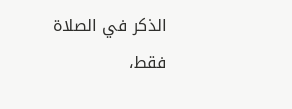الذكر في الصلاة فقط،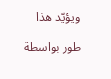ويؤيّد هذا

طور بواسطة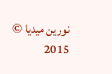نورين ميديا © 2015